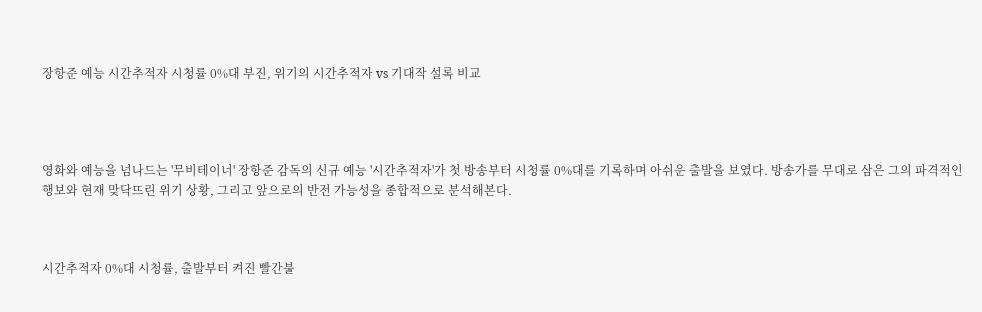장항준 예능 시간추적자 시청률 0%대 부진, 위기의 시간추적자 vs 기대작 설록 비교




영화와 예능을 넘나드는 '무비테이너' 장항준 감독의 신규 예능 '시간추적자'가 첫 방송부터 시청률 0%대를 기록하며 아쉬운 출발을 보였다. 방송가를 무대로 삼은 그의 파격적인 행보와 현재 맞닥뜨린 위기 상황, 그리고 앞으로의 반전 가능성을 종합적으로 분석해본다.



시간추적자 0%대 시청률, 출발부터 켜진 빨간불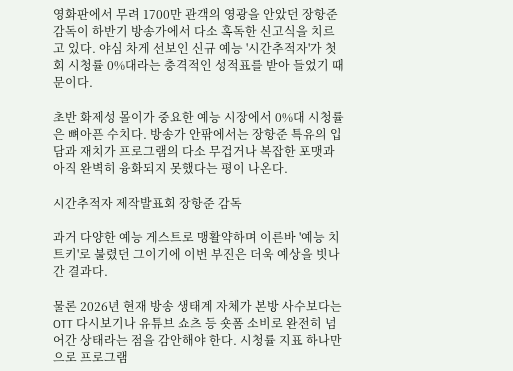영화판에서 무려 1700만 관객의 영광을 안았던 장항준 감독이 하반기 방송가에서 다소 혹독한 신고식을 치르고 있다. 야심 차게 선보인 신규 예능 '시간추적자'가 첫 회 시청률 0%대라는 충격적인 성적표를 받아 들었기 때문이다.

초반 화제성 몰이가 중요한 예능 시장에서 0%대 시청률은 뼈아픈 수치다. 방송가 안팎에서는 장항준 특유의 입담과 재치가 프로그램의 다소 무겁거나 복잡한 포맷과 아직 완벽히 융화되지 못했다는 평이 나온다.

시간추적자 제작발표회 장항준 감독

과거 다양한 예능 게스트로 맹활약하며 이른바 '예능 치트키'로 불렸던 그이기에 이번 부진은 더욱 예상을 빗나간 결과다.

물론 2026년 현재 방송 생태계 자체가 본방 사수보다는 OTT 다시보기나 유튜브 쇼츠 등 숏폼 소비로 완전히 넘어간 상태라는 점을 감안해야 한다. 시청률 지표 하나만으로 프로그램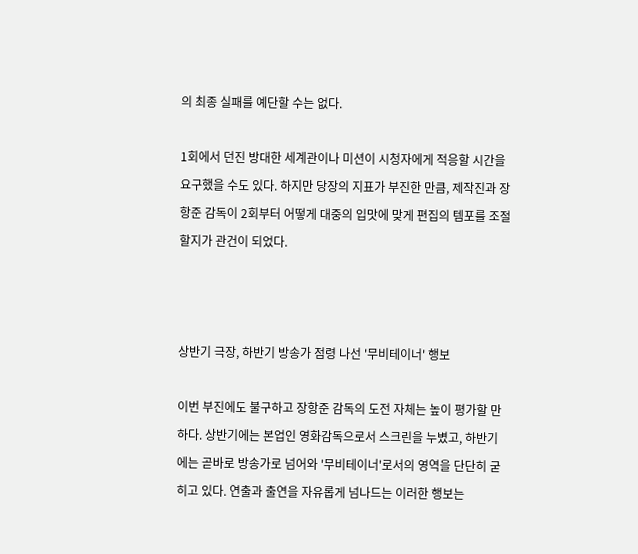의 최종 실패를 예단할 수는 없다.

1회에서 던진 방대한 세계관이나 미션이 시청자에게 적응할 시간을 요구했을 수도 있다. 하지만 당장의 지표가 부진한 만큼, 제작진과 장항준 감독이 2회부터 어떻게 대중의 입맛에 맞게 편집의 템포를 조절할지가 관건이 되었다.



상반기 극장, 하반기 방송가 점령 나선 '무비테이너' 행보

이번 부진에도 불구하고 장항준 감독의 도전 자체는 높이 평가할 만하다. 상반기에는 본업인 영화감독으로서 스크린을 누볐고, 하반기에는 곧바로 방송가로 넘어와 '무비테이너'로서의 영역을 단단히 굳히고 있다. 연출과 출연을 자유롭게 넘나드는 이러한 행보는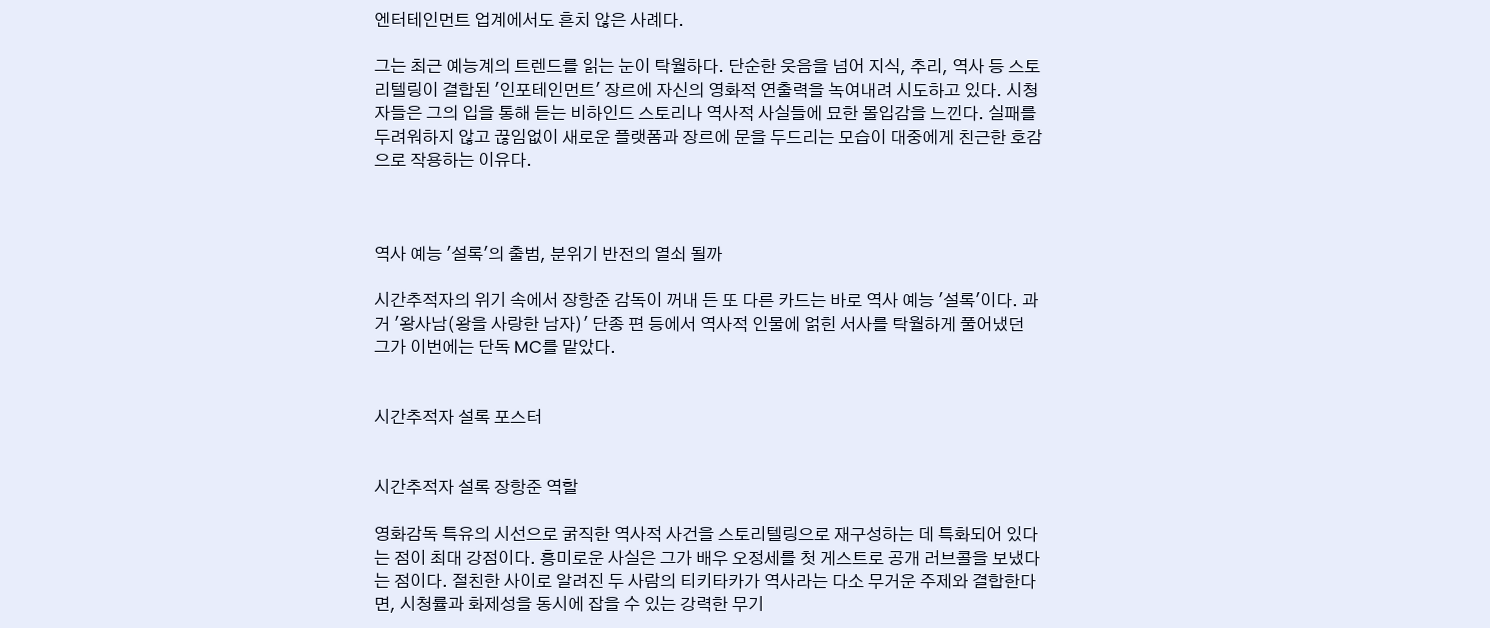엔터테인먼트 업계에서도 흔치 않은 사례다.

그는 최근 예능계의 트렌드를 읽는 눈이 탁월하다. 단순한 웃음을 넘어 지식, 추리, 역사 등 스토리텔링이 결합된 '인포테인먼트' 장르에 자신의 영화적 연출력을 녹여내려 시도하고 있다. 시청자들은 그의 입을 통해 듣는 비하인드 스토리나 역사적 사실들에 묘한 몰입감을 느낀다. 실패를 두려워하지 않고 끊임없이 새로운 플랫폼과 장르에 문을 두드리는 모습이 대중에게 친근한 호감으로 작용하는 이유다.



역사 예능 '설록'의 출범, 분위기 반전의 열쇠 될까

시간추적자의 위기 속에서 장항준 감독이 꺼내 든 또 다른 카드는 바로 역사 예능 '설록'이다. 과거 '왕사남(왕을 사랑한 남자)' 단종 편 등에서 역사적 인물에 얽힌 서사를 탁월하게 풀어냈던 그가 이번에는 단독 MC를 맡았다.


시간추적자 설록 포스터


시간추적자 설록 장항준 역할

영화감독 특유의 시선으로 굵직한 역사적 사건을 스토리텔링으로 재구성하는 데 특화되어 있다는 점이 최대 강점이다. 흥미로운 사실은 그가 배우 오정세를 첫 게스트로 공개 러브콜을 보냈다는 점이다. 절친한 사이로 알려진 두 사람의 티키타카가 역사라는 다소 무거운 주제와 결합한다면, 시청률과 화제성을 동시에 잡을 수 있는 강력한 무기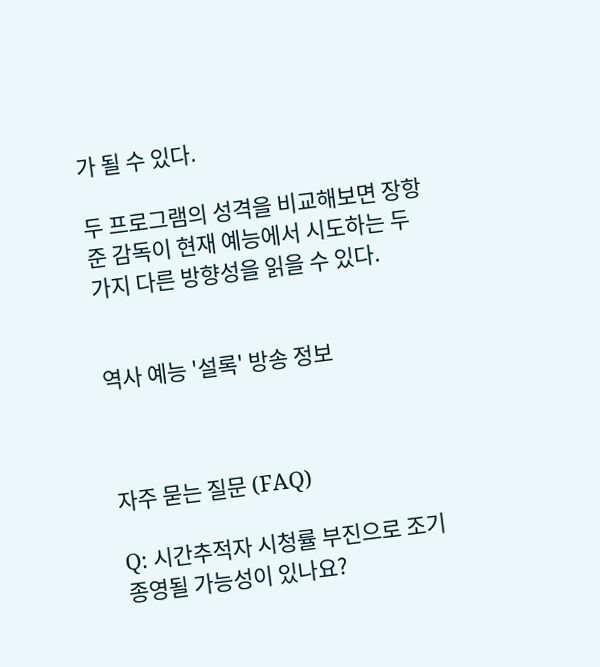가 될 수 있다.

두 프로그램의 성격을 비교해보면 장항준 감독이 현재 예능에서 시도하는 두 가지 다른 방향성을 읽을 수 있다.


역사 예능 '설록' 방송 정보



자주 묻는 질문 (FAQ)

Q: 시간추적자 시청률 부진으로 조기 종영될 가능성이 있나요?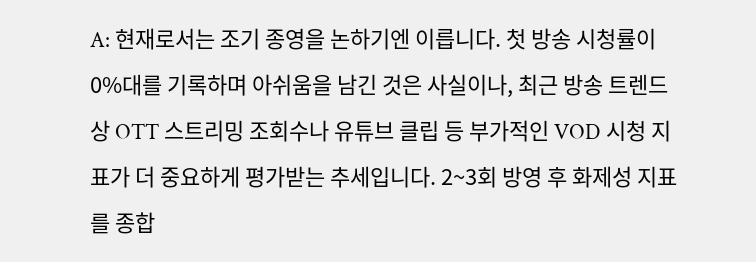A: 현재로서는 조기 종영을 논하기엔 이릅니다. 첫 방송 시청률이 0%대를 기록하며 아쉬움을 남긴 것은 사실이나, 최근 방송 트렌드상 OTT 스트리밍 조회수나 유튜브 클립 등 부가적인 VOD 시청 지표가 더 중요하게 평가받는 추세입니다. 2~3회 방영 후 화제성 지표를 종합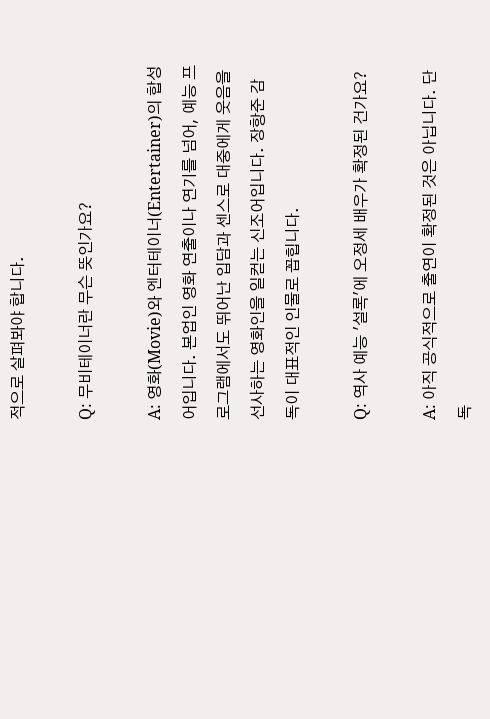적으로 살펴봐야 합니다.

Q: 무비테이너란 무슨 뜻인가요?

A: 영화(Movie)와 엔터테이너(Entertainer)의 합성어입니다. 본업인 영화 연출이나 연기를 넘어, 예능 프로그램에서도 뛰어난 입담과 센스로 대중에게 웃음을 선사하는 영화인을 일컫는 신조어입니다. 장항준 감독이 대표적인 인물로 꼽힙니다.

Q: 역사 예능 '설록'에 오정세 배우가 확정된 건가요?

A: 아직 공식적으로 출연이 확정된 것은 아닙니다. 단독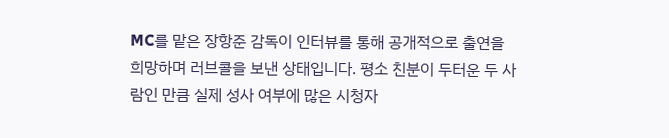MC를 맡은 장항준 감독이 인터뷰를 통해 공개적으로 출연을 희망하며 러브콜을 보낸 상태입니다. 평소 친분이 두터운 두 사람인 만큼 실제 성사 여부에 많은 시청자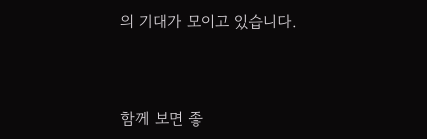의 기대가 모이고 있습니다.



함께 보면 좋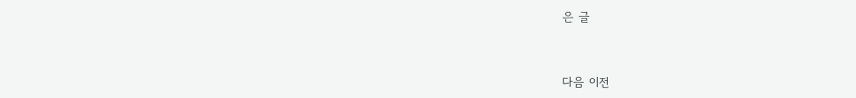은 글



다음 이전